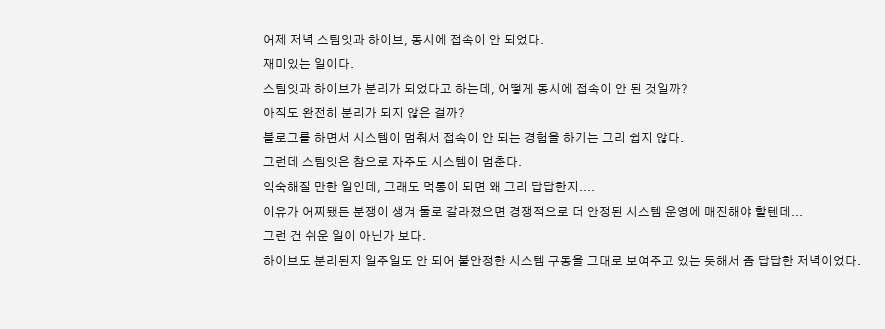어제 저녁 스팀잇과 하이브, 동시에 접속이 안 되었다.
재미있는 일이다.
스팀잇과 하이브가 분리가 되었다고 하는데, 어떻게 동시에 접속이 안 된 것일까?
아직도 완전히 분리가 되지 않은 걸까?
블로그를 하면서 시스템이 멈춰서 접속이 안 되는 경험을 하기는 그리 쉽지 않다.
그런데 스팀잇은 참으로 자주도 시스템이 멈춘다.
익숙해질 만한 일인데, 그래도 먹통이 되면 왜 그리 답답한지....
이유가 어찌됐든 분쟁이 생겨 둘로 갈라졌으면 경쟁적으로 더 안정된 시스템 운영에 매진해야 할텐데...
그런 건 쉬운 일이 아닌가 보다.
하이브도 분리된지 일주일도 안 되어 불안정한 시스템 구동을 그대로 보여주고 있는 듯해서 좀 답답한 저녁이었다.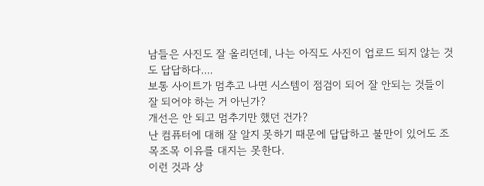남들은 사진도 잘 올리던데, 나는 아직도 사진이 업로드 되지 않는 것도 답답하다....
보통 사이트가 멈추고 나면 시스템이 점검이 되어 잘 안되는 것들이 잘 되어야 하는 거 아닌가?
개선은 안 되고 멈추기만 했던 건가?
난 컴퓨터에 대해 잘 알지 못하기 때문에 답답하고 불만이 있어도 조목조목 이유를 대지는 못한다.
이런 것과 상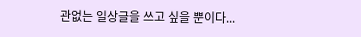관없는 일상글을 쓰고 싶을 뿐이다...